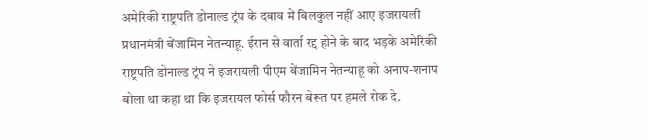अमेरिकी राष्ट्रपति डोनाल्ड ट्रंप के दबाव में बिलकुल नहीं आए इजरायली प्रधानमंत्री बेंजामिन नेतन्याहू. ईरान से वार्ता रद्द होने के बाद भड़के अमेरिकी राष्ट्रपति डोनाल्ड ट्रंप ने इजरायली पीएम बेंजामिन नेतन्याहू को अनाप-शनाप बोला था कहा था कि इजरायल फोर्स फौरन बेरूत पर हमले रोक दे.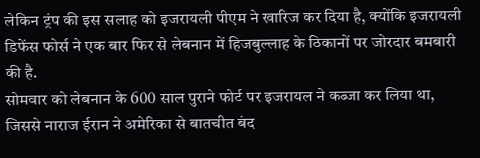लेकिन ट्रंप की इस सलाह को इजरायली पीएम ने खारिज कर दिया है, क्योंकि इजरायली डिफेंस फोर्स ने एक बार फिर से लेबनान में हिजबुल्लाह के ठिकानों पर जोरदार बमबारी की है.
सोमवार को लेबनान के 600 साल पुराने फोर्ट पर इजरायल ने कब्जा कर लिया था, जिससे नाराज ईरान ने अमेरिका से बातचीत बंद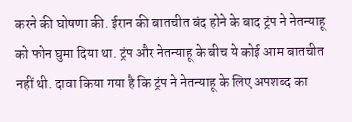करने की घोषणा की. ईरान की बातचीत बंद होने के बाद ट्रंप ने नेतन्याहू को फोन घुमा दिया था. ट्रंप और नेतन्याहू के बीच ये कोई आम बातचीत नहीं थी. दावा किया गया है कि ट्रंप ने नेतन्याहू के लिए अपशब्द का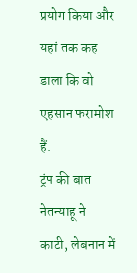प्रयोग किया और यहां तक कह डाला कि वो एहसान फरामोश हैं.
ट्रंप की बात नेतन्याहू ने काटी, लेबनान में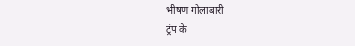भीषण गोलाबारी
ट्रंप के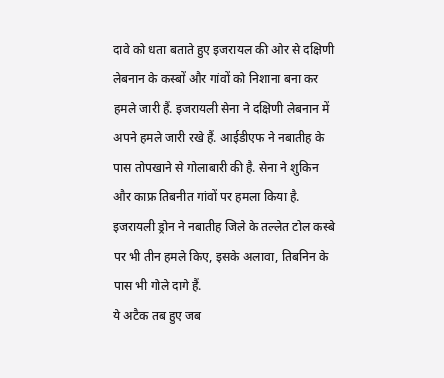दावे को धता बताते हुए इजरायल की ओर से दक्षिणी लेबनान के कस्बों और गांवों को निशाना बना कर हमले जारी हैं. इजरायली सेना ने दक्षिणी लेबनान में अपने हमले जारी रखे हैं. आईडीएफ ने नबातीह के पास तोपखाने से गोलाबारी की है. सेना ने शुकिन और काफ्र तिबनीत गांवों पर हमला किया है. इजरायली ड्रोन ने नबातीह जिले के तल्लेत टोल कस्बे पर भी तीन हमले किए, इसके अलावा, तिबनिन के पास भी गोले दागे हैं.
ये अटैक तब हुए जब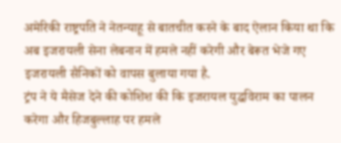अमेरिकी राष्ट्रपति ने नेतन्याहू से बातचीत करने के बाद ऐलान किया था कि अब इजरायली सेना लेबनान में हमले नहीं करेगी और बेरूत भेजे गए इजरायली सैनिकों को वापस बुलाया गया है.
ट्रंप ने ये मैसेज देने की कोशिश की कि इजरायल युद्धविराम का पालन करेगा और हिजबुल्लाह पर हमले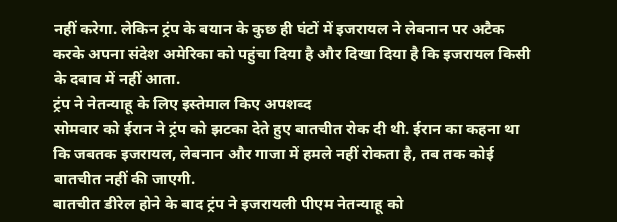नहीं करेगा. लेकिन ट्रंप के बयान के कुछ ही घंटों में इजरायल ने लेबनान पर अटैक करके अपना संदेश अमेरिका को पहुंचा दिया है और दिखा दिया है कि इजरायल किसी के दबाव में नहीं आता.
ट्रंप ने नेतन्याहू के लिए इस्तेमाल किए अपशब्द
सोमवार को ईरान ने ट्रंप को झटका देते हुए बातचीत रोक दी थी. ईरान का कहना था कि जबतक इजरायल, लेबनान और गाजा में हमले नहीं रोकता है, तब तक कोई बातचीत नहीं की जाएगी.
बातचीत डीरेल होने के बाद ट्रंप ने इजरायली पीएम नेतन्याहू को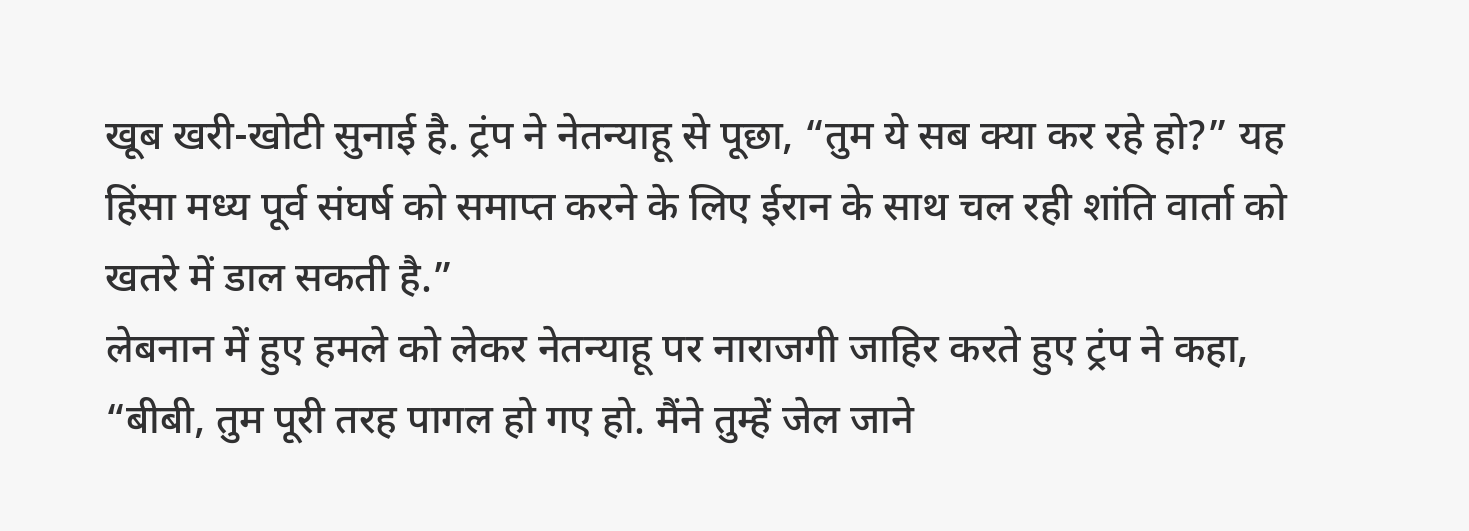खूब खरी-खोटी सुनाई है. ट्रंप ने नेतन्याहू से पूछा, “तुम ये सब क्या कर रहे हो?” यह हिंसा मध्य पूर्व संघर्ष को समाप्त करने के लिए ईरान के साथ चल रही शांति वार्ता को खतरे में डाल सकती है.”
लेबनान में हुए हमले को लेकर नेतन्याहू पर नाराजगी जाहिर करते हुए ट्रंप ने कहा, “बीबी, तुम पूरी तरह पागल हो गए हो. मैंने तुम्हें जेल जाने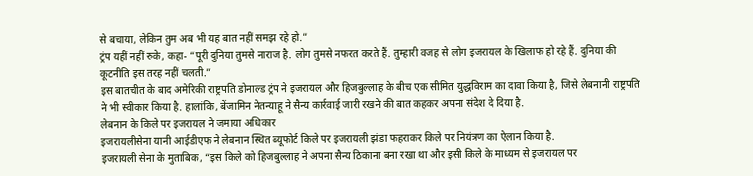से बचाया, लेकिन तुम अब भी यह बात नहीं समझ रहे हो.”
ट्रंप यहीं नहीं रुके, कहा- “पूरी दुनिया तुमसे नाराज है. लोग तुमसे नफरत करते हैं. तुम्हारी वजह से लोग इजरायल के खिलाफ हो रहे हैं. दुनिया की कूटनीति इस तरह नहीं चलती.”
इस बातचीत के बाद अमेरिकी राष्ट्रपति डोनाल्ड ट्रंप ने इजरायल और हिजबुल्लाह के बीच एक सीमित युद्धविराम का दावा किया है, जिसे लेबनानी राष्ट्रपति ने भी स्वीकार किया है. हालांकि, बेंजामिन नेतन्याहू ने सैन्य कार्रवाई जारी रखने की बात कहकर अपना संदेश दे दिया है.
लेबनान के किले पर इजरायल ने जमाया अधिकार
इजरायलीसेना यानी आईडीएफ ने लेबनान स्थित ब्यूफोर्ट किले पर इजरायली झंडा फहराकर किले पर नियंत्रण का ऐलान किया है.
इजरायली सेना के मुताबिक, “इस किले को हिजबुल्लाह ने अपना सैन्य ठिकाना बना रखा था और इसी किले के माध्यम से इजरायल पर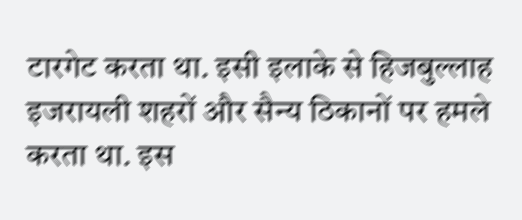टारगेट करता था. इसी इलाके से हिजबुल्लाह इजरायली शहरों और सैन्य ठिकानों पर हमले करता था. इस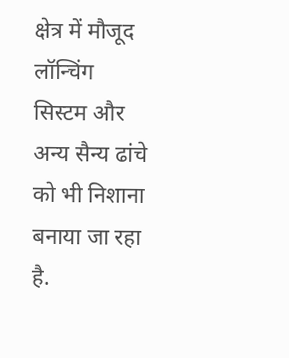क्षेत्र में मौजूद लॉन्चिंग सिस्टम और अन्य सैन्य ढांचे को भी निशाना बनाया जा रहा है.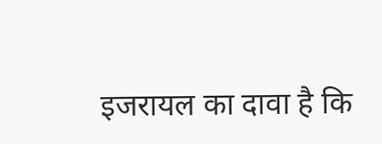इजरायल का दावा है कि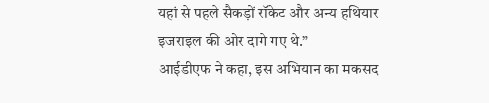यहां से पहले सैकड़ों रॉकेट और अन्य हथियार इजराइल की ओर दागे गए थे.”
आईडीएफ ने कहा, इस अभियान का मकसद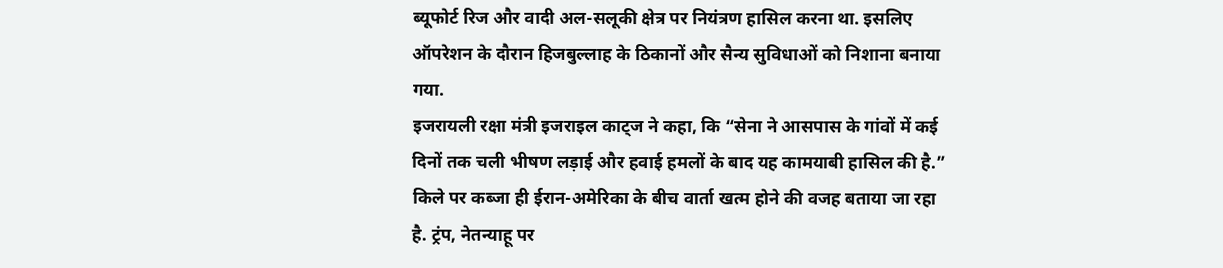ब्यूफोर्ट रिज और वादी अल-सलूकी क्षेत्र पर नियंत्रण हासिल करना था. इसलिए ऑपरेशन के दौरान हिजबुल्लाह के ठिकानों और सैन्य सुविधाओं को निशाना बनाया गया.
इजरायली रक्षा मंत्री इजराइल काट्ज ने कहा, कि “सेना ने आसपास के गांवों में कई दिनों तक चली भीषण लड़ाई और हवाई हमलों के बाद यह कामयाबी हासिल की है.”
किले पर कब्जा ही ईरान-अमेरिका के बीच वार्ता खत्म होने की वजह बताया जा रहा है. ट्रंप, नेतन्याहू पर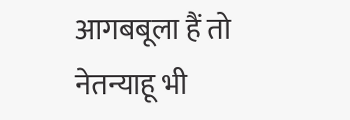आगबबूला हैं तो नेतन्याहू भी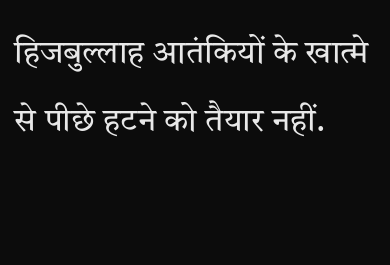हिजबुल्लाह आतंकियों के खात्मे से पीछे हटने को तैयार नहीं.